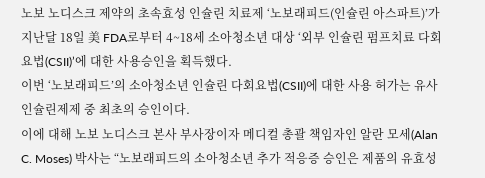노보 노디스크 제약의 초속효성 인슐린 치료제 ‘노보래피드(인슐린 아스파트)’가 지난달 18일 美 FDA로부터 4~18세 소아청소년 대상 ‘외부 인슐린 펌프치료 다회요법(CSII)’에 대한 사용승인을 획득했다.
이번 ‘노보래피드’의 소아청소년 인슐린 다회요법(CSII)에 대한 사용 허가는 유사 인슐린제제 중 최초의 승인이다.
이에 대해 노보 노디스크 본사 부사장이자 메디컬 총괄 책임자인 알란 모세(Alan C. Moses) 박사는 “노보래피드의 소아청소년 추가 적응증 승인은 제품의 유효성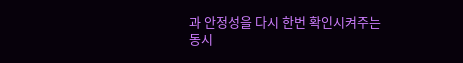과 안정성을 다시 한번 확인시켜주는 동시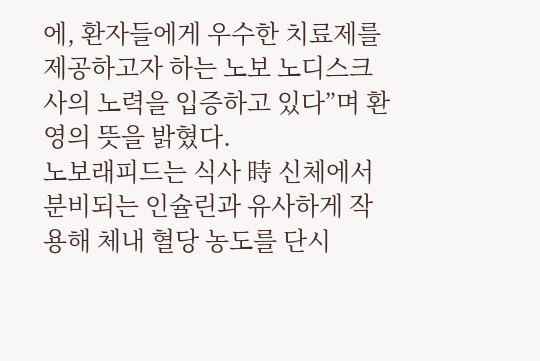에, 환자들에게 우수한 치료제를 제공하고자 하는 노보 노디스크사의 노력을 입증하고 있다”며 환영의 뜻을 밝혔다.
노보래피드는 식사 時 신체에서 분비되는 인슐린과 유사하게 작용해 체내 혈당 농도를 단시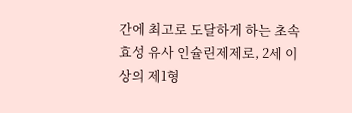간에 최고로 도달하게 하는 초속효성 유사 인슐린제제로, 2세 이상의 제1형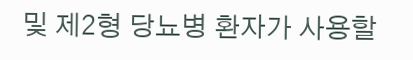및 제2형 당뇨병 환자가 사용할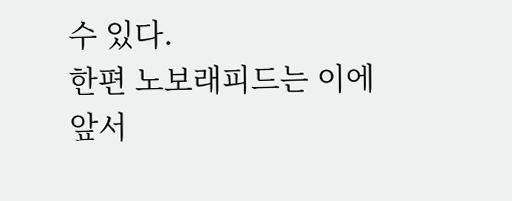수 있다.
한편 노보래피드는 이에 앞서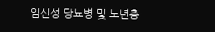임신성 당뇨병 및 노년층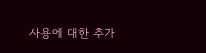사용에 대한 추가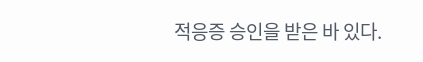적응증 승인을 받은 바 있다.